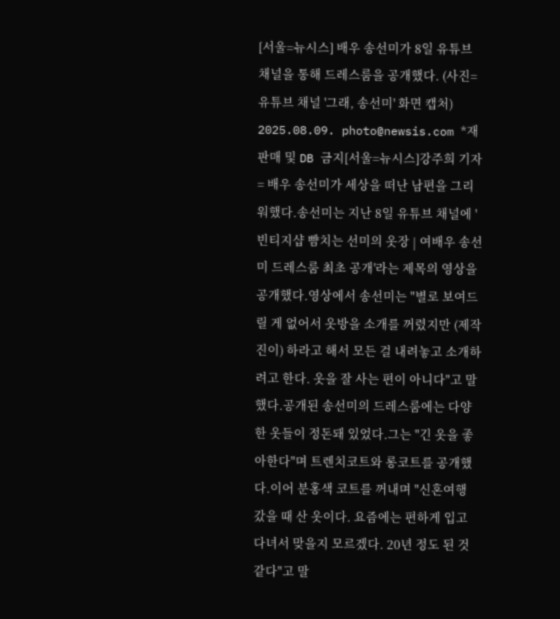[서울=뉴시스] 배우 송선미가 8일 유튜브 채널을 통해 드레스룸을 공개했다. (사진=유튜브 채널 '그래, 송선미' 화면 캡처) 2025.08.09. photo@newsis.com *재판매 및 DB 금지[서울=뉴시스]강주희 기자 = 배우 송선미가 세상을 떠난 남편을 그리워했다.송선미는 지난 8일 유튜브 채널에 '빈티지샵 뺨치는 선미의 옷장 | 여배우 송선미 드레스룸 최초 공개'라는 제목의 영상을 공개했다.영상에서 송선미는 "별로 보여드릴 게 없어서 옷방을 소개를 꺼렸지만 (제작진이) 하라고 해서 모든 걸 내려놓고 소개하려고 한다. 옷을 잘 사는 편이 아니다"고 말했다.공개된 송선미의 드레스룸에는 다양한 옷들이 정돈돼 있었다.그는 "긴 옷을 좋아한다"며 트렌치코트와 롱코트를 공개했다.이어 분홍색 코트를 꺼내며 "신혼여행 갔을 때 산 옷이다. 요즘에는 편하게 입고 다녀서 맞을지 모르겠다. 20년 정도 된 것 같다"고 말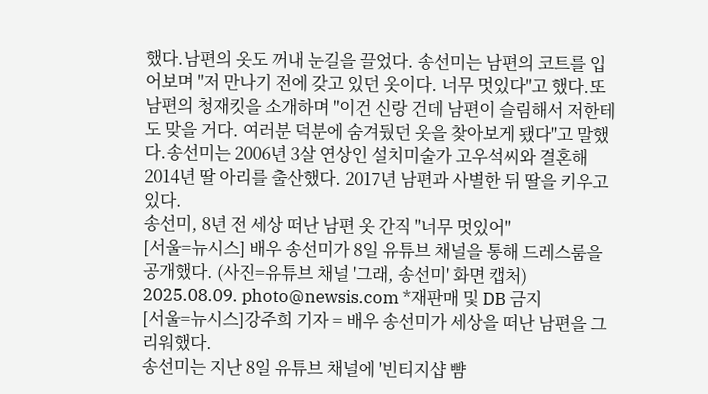했다.남편의 옷도 꺼내 눈길을 끌었다. 송선미는 남편의 코트를 입어보며 "저 만나기 전에 갖고 있던 옷이다. 너무 멋있다"고 했다.또 남편의 청재킷을 소개하며 "이건 신랑 건데 남편이 슬림해서 저한테도 맞을 거다. 여러분 덕분에 숨겨뒀던 옷을 찾아보게 됐다"고 말했다.송선미는 2006년 3살 연상인 설치미술가 고우석씨와 결혼해 2014년 딸 아리를 출산했다. 2017년 남편과 사별한 뒤 딸을 키우고 있다.
송선미, 8년 전 세상 떠난 남편 옷 간직 "너무 멋있어"
[서울=뉴시스] 배우 송선미가 8일 유튜브 채널을 통해 드레스룸을 공개했다. (사진=유튜브 채널 '그래, 송선미' 화면 캡처) 2025.08.09. photo@newsis.com *재판매 및 DB 금지
[서울=뉴시스]강주희 기자 = 배우 송선미가 세상을 떠난 남편을 그리워했다.
송선미는 지난 8일 유튜브 채널에 '빈티지샵 뺨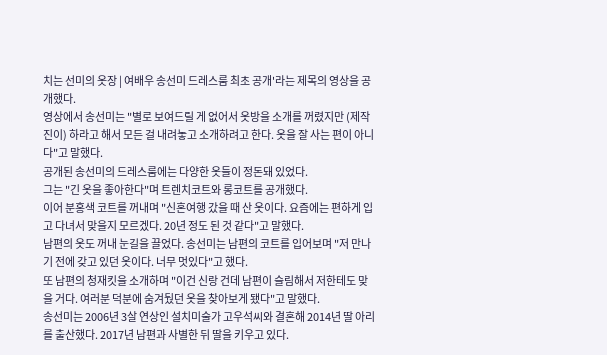치는 선미의 옷장 | 여배우 송선미 드레스룸 최초 공개'라는 제목의 영상을 공개했다.
영상에서 송선미는 "별로 보여드릴 게 없어서 옷방을 소개를 꺼렸지만 (제작진이) 하라고 해서 모든 걸 내려놓고 소개하려고 한다. 옷을 잘 사는 편이 아니다"고 말했다.
공개된 송선미의 드레스룸에는 다양한 옷들이 정돈돼 있었다.
그는 "긴 옷을 좋아한다"며 트렌치코트와 롱코트를 공개했다.
이어 분홍색 코트를 꺼내며 "신혼여행 갔을 때 산 옷이다. 요즘에는 편하게 입고 다녀서 맞을지 모르겠다. 20년 정도 된 것 같다"고 말했다.
남편의 옷도 꺼내 눈길을 끌었다. 송선미는 남편의 코트를 입어보며 "저 만나기 전에 갖고 있던 옷이다. 너무 멋있다"고 했다.
또 남편의 청재킷을 소개하며 "이건 신랑 건데 남편이 슬림해서 저한테도 맞을 거다. 여러분 덕분에 숨겨뒀던 옷을 찾아보게 됐다"고 말했다.
송선미는 2006년 3살 연상인 설치미술가 고우석씨와 결혼해 2014년 딸 아리를 출산했다. 2017년 남편과 사별한 뒤 딸을 키우고 있다.